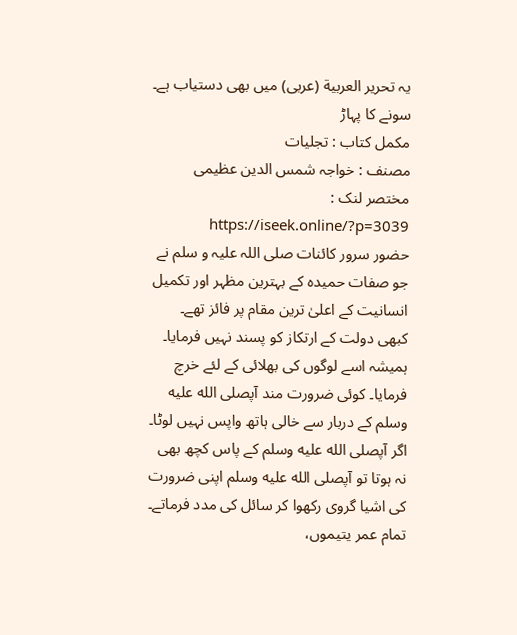یہ تحریر العربية (عربی) میں بھی دستیاب ہے۔
سونے کا پہاڑ
مکمل کتاب : تجلیات
مصنف : خواجہ شمس الدین عظیمی
مختصر لنک : https://iseek.online/?p=3039
حضور سرور کائنات صلی اللہ علیہ و سلم نے جو صفات حمیدہ کے بہترین مظہر اور تکمیل انسانیت کے اعلیٰ ترین مقام پر فائز تھے۔ کبھی دولت کے ارتکاز کو پسند نہیں فرمایا۔ ہمیشہ اسے لوگوں کی بھلائی کے لئے خرچ فرمایا۔ کوئی ضرورت مند آپصلى الله عليه وسلم کے دربار سے خالی ہاتھ واپس نہیں لوٹا۔ اگر آپصلى الله عليه وسلم کے پاس کچھ بھی نہ ہوتا تو آپصلى الله عليه وسلم اپنی ضرورت کی اشیا گروی رکھوا کر سائل کی مدد فرماتے۔ تمام عمر یتیموں،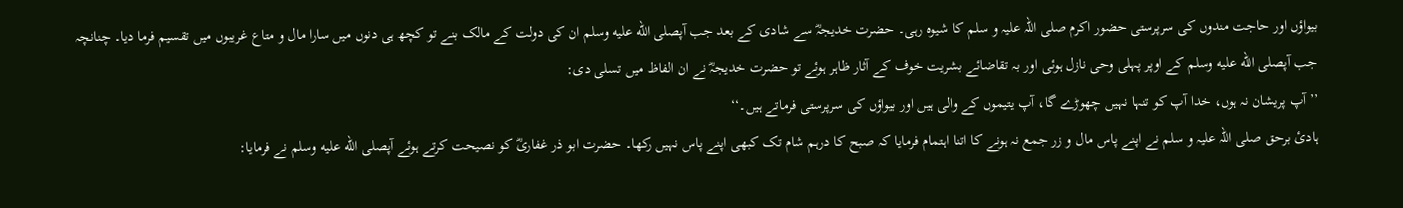بیواؤں اور حاجت مندوں کی سرپرستی حضور اکرم صلی اللہ علیہ و سلم کا شیوہ رہی۔ حضرت خدیجہؓ سے شادی کے بعد جب آپصلى الله عليه وسلم ان کی دولت کے مالک بنے تو کچھ ہی دنوں میں سارا مال و متاع غریبوں میں تقسیم فرما دیا۔ چنانچہ جب آپصلى الله عليه وسلم کے اوپر پہلی وحی نازل ہوئی اور بہ تقاضائے بشریت خوف کے آثار ظاہر ہوئے تو حضرت خدیجہؓ نے ان الفاظ میں تسلی دی:
’’آپ پریشان نہ ہوں، خدا آپ کو تنہا نہیں چھوڑے گا، آپ یتیموں کے والی ہیں اور بیواؤں کی سرپرستی فرماتے ہیں۔‘‘
ہادئ برحق صلی اللہ علیہ و سلم نے اپنے پاس مال و زر جمع نہ ہونے کا اتنا اہتمام فرمایا کہ صبح کا درہم شام تک کبھی اپنے پاس نہیں رکھا۔ حضرت ابو ذر غفاریؓ کو نصیحت کرتے ہوئے آپصلى الله عليه وسلم نے فرمایا: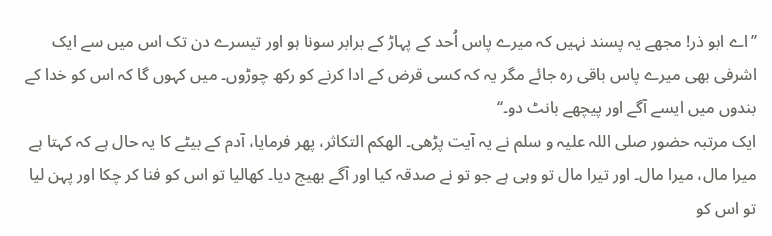’’اے ابو ذر! مجھے یہ پسند نہیں کہ میرے پاس اُحد کے پہاڑ کے برابر سونا ہو اور تیسرے دن تک اس میں سے ایک اشرفی بھی میرے پاس باقی رہ جائے مگر یہ کہ کسی قرض کے ادا کرنے کو رکھ چوڑوں۔ میں کہوں گا کہ اس کو خدا کے بندوں میں ایسے آگے اور پیچھے بانٹ دو۔‘‘
ایک مرتبہ حضور صلی اللہ علیہ و سلم نے یہ آیت پڑھی۔ الھکم التکاثر، پھر فرمایا، آدم کے بیٹے کا یہ حال ہے کہ کہتا ہے میرا مال، میرا مال۔ اور تیرا مال تو وہی ہے جو تو نے صدقہ کیا اور آگے بھیج دیا۔ کھالیا تو اس کو فنا کر چکا اور پہن لیا تو اس کو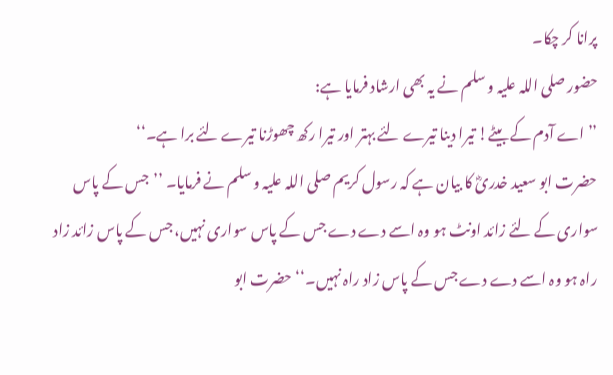پرانا کر چکا۔
حضور صلی اللہ علیہ و سلم نے یہ بھی ارشاد فرمایا ہے:
’’اے آدم کے بیٹے! تیرا دینا تیرے لئے بہتر اور تیرا رکھ چھوڑنا تیرے لئے برا ہے۔‘‘
حضرت ابو سعید خدریؓ کا بیان ہے کہ رسول کریم صلی اللہ علیہ و سلم نے فرمایا۔ ’’جس کے پاس سواری کے لئے زائد اونٹ ہو وہ اسے دے دے جس کے پاس سواری نہیں، جس کے پاس زائد زاد راہ ہو وہ اسے دے دے جس کے پاس زاد راہ نہیں۔‘‘ حضرت ابو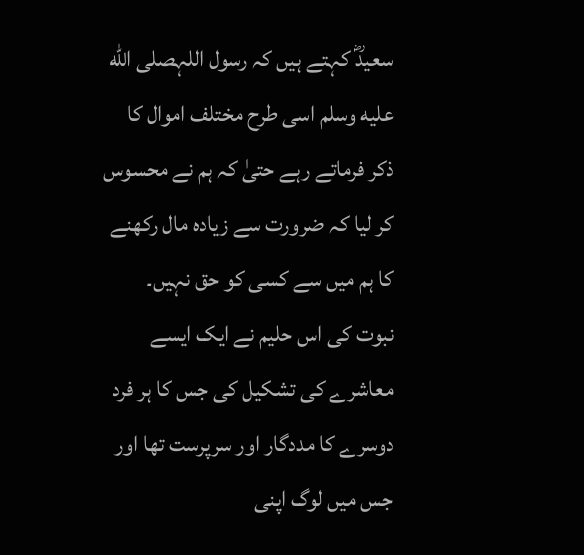سعیدؓ کہتے ہیں کہ رسول اللہصلى الله عليه وسلم اسی طرح مختلف اموال کا ذکر فرماتے رہے حتیٰ کہ ہم نے محسوس کر لیا کہ ضرورت سے زیادہ مال رکھنے کا ہم میں سے کسی کو حق نہیں۔
نبوت کی اس حلیم نے ایک ایسے معاشرے کی تشکیل کی جس کا ہر فرد دوسرے کا مددگار اور سرپرست تھا اور جس میں لوگ اپنی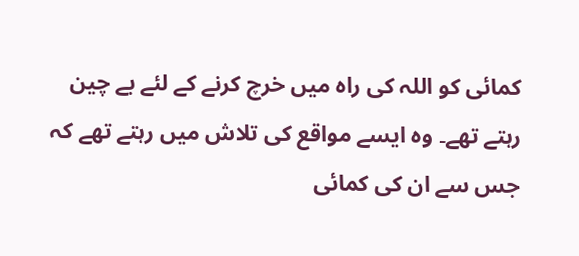کمائی کو اللہ کی راہ میں خرچ کرنے کے لئے بے چین رہتے تھے۔ وہ ایسے مواقع کی تلاش میں رہتے تھے کہ جس سے ان کی کمائی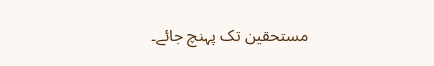مستحقین تک پہنچ جائے۔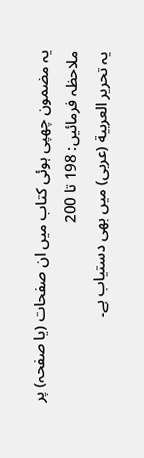یہ مضمون چھپی ہوئی کتاب میں ان صفحات (یا صفحہ) پر ملاحظہ فرمائیں: 198 تا 200
یہ تحریر العربية (عربی) میں بھی دستیاب ہے۔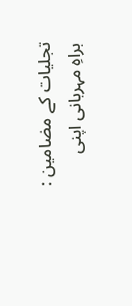تجلیات کے مضامین :
براہِ مہربانی اپنی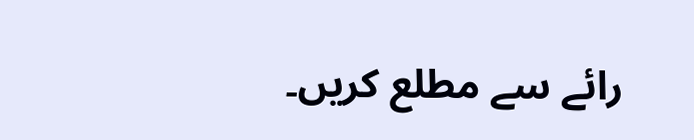رائے سے مطلع کریں۔